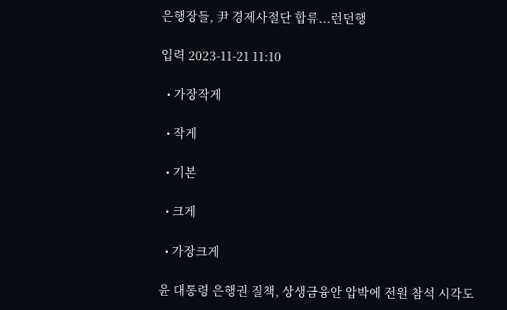은행장들, 尹 경제사절단 합류...런던행

입력 2023-11-21 11:10

  • 가장작게

  • 작게

  • 기본

  • 크게

  • 가장크게

윤 대통령 은행권 질책, 상생금융안 압박에 전원 참석 시각도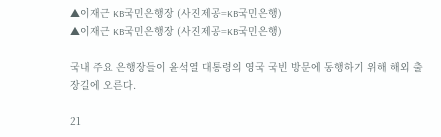▲이재근 KB국민은행장 (사진제공=KB국민은행)
▲이재근 KB국민은행장 (사진제공=KB국민은행)

국내 주요 은행장들이 윤석열 대통령의 영국 국빈 방문에 동행하기 위해 해외 출장길에 오른다.

21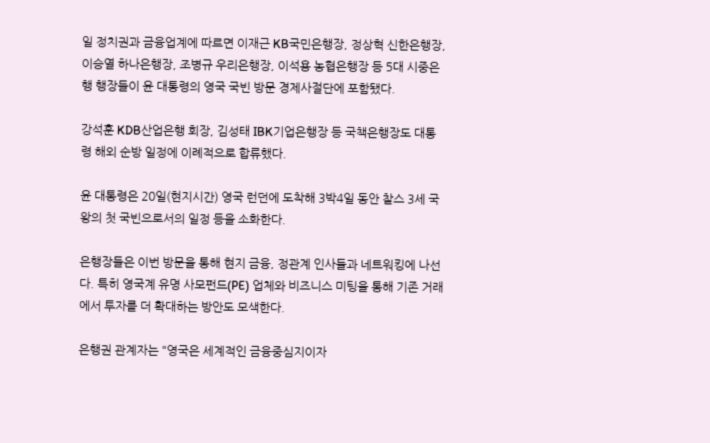일 정치권과 금융업계에 따르면 이재근 KB국민은행장, 정상혁 신한은행장, 이승열 하나은행장, 조병규 우리은행장, 이석용 농협은행장 등 5대 시중은행 행장들이 윤 대통령의 영국 국빈 방문 경제사절단에 포함됐다.

강석훈 KDB산업은행 회장, 김성태 IBK기업은행장 등 국책은행장도 대통령 해외 순방 일정에 이례적으로 합류했다.

윤 대통령은 20일(현지시간) 영국 런던에 도착해 3박4일 동안 찰스 3세 국왕의 첫 국빈으로서의 일정 등을 소화한다.

은행장들은 이번 방문을 통해 현지 금융, 정관계 인사들과 네트워킹에 나선다. 특히 영국계 유명 사모펀드(PE) 업체와 비즈니스 미팅을 통해 기존 거래에서 투자를 더 확대하는 방안도 모색한다.

은행권 관계자는 "영국은 세계적인 금융중심지이자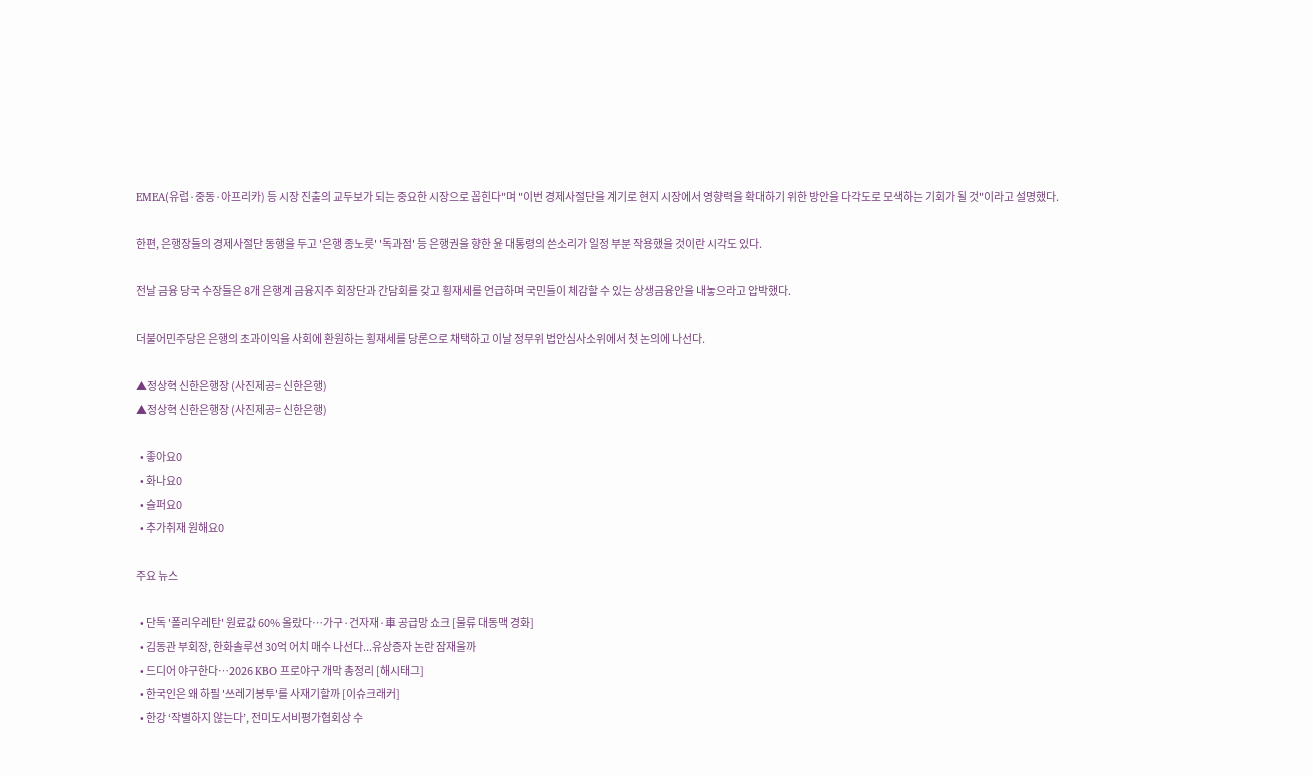EMEA(유럽·중동·아프리카) 등 시장 진출의 교두보가 되는 중요한 시장으로 꼽힌다"며 "이번 경제사절단을 계기로 현지 시장에서 영향력을 확대하기 위한 방안을 다각도로 모색하는 기회가 될 것"이라고 설명했다.

한편, 은행장들의 경제사절단 동행을 두고 '은행 종노릇' '독과점' 등 은행권을 향한 윤 대통령의 쓴소리가 일정 부분 작용했을 것이란 시각도 있다.

전날 금융 당국 수장들은 8개 은행계 금융지주 회장단과 간담회를 갖고 횡재세를 언급하며 국민들이 체감할 수 있는 상생금융안을 내놓으라고 압박했다.

더불어민주당은 은행의 초과이익을 사회에 환원하는 횡재세를 당론으로 채택하고 이날 정무위 법안심사소위에서 첫 논의에 나선다.

▲정상혁 신한은행장 (사진제공= 신한은행)
▲정상혁 신한은행장 (사진제공= 신한은행)

  • 좋아요0
  • 화나요0
  • 슬퍼요0
  • 추가취재 원해요0

주요 뉴스

  • 단독 '폴리우레탄' 원료값 60% 올랐다…가구·건자재·車 공급망 쇼크 [물류 대동맥 경화]
  • 김동관 부회장, 한화솔루션 30억 어치 매수 나선다...유상증자 논란 잠재울까
  • 드디어 야구한다…2026 KBO 프로야구 개막 총정리 [해시태그]
  • 한국인은 왜 하필 '쓰레기봉투'를 사재기할까 [이슈크래커]
  • 한강 ‘작별하지 않는다’, 전미도서비평가협회상 수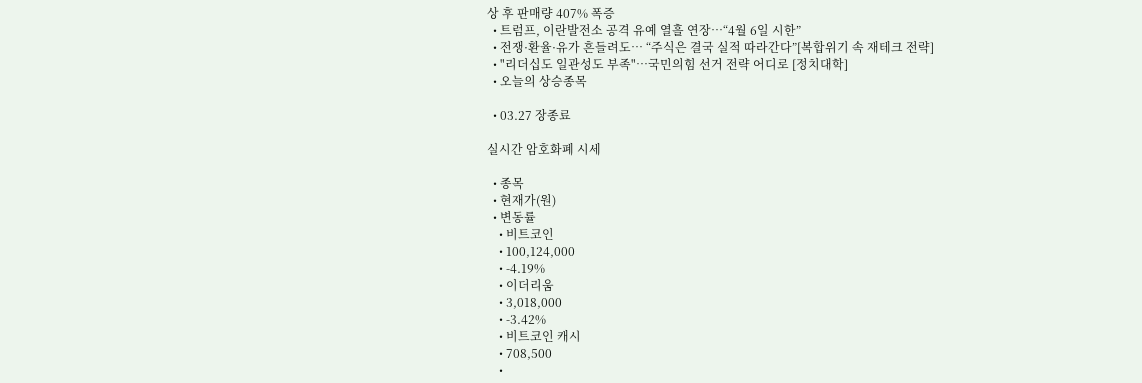상 후 판매량 407% 폭증
  • 트럼프, 이란발전소 공격 유예 열흘 연장…“4월 6일 시한”
  • 전쟁·환율·유가 흔들려도… “주식은 결국 실적 따라간다”[복합위기 속 재테크 전략]
  • "리더십도 일관성도 부족"…국민의힘 선거 전략 어디로 [정치대학]
  • 오늘의 상승종목

  • 03.27 장종료

실시간 암호화폐 시세

  • 종목
  • 현재가(원)
  • 변동률
    • 비트코인
    • 100,124,000
    • -4.19%
    • 이더리움
    • 3,018,000
    • -3.42%
    • 비트코인 캐시
    • 708,500
    •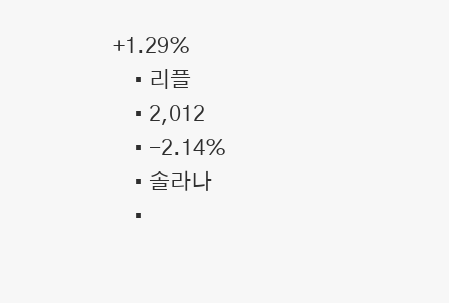+1.29%
    • 리플
    • 2,012
    • -2.14%
    • 솔라나
    •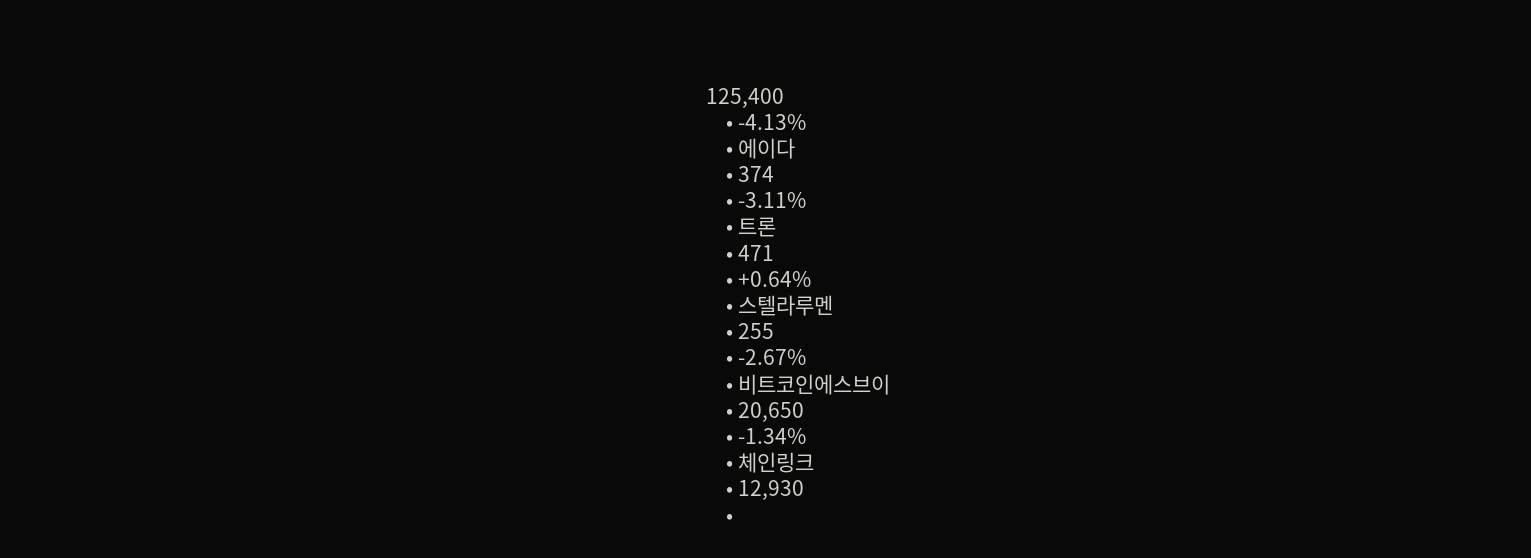125,400
    • -4.13%
    • 에이다
    • 374
    • -3.11%
    • 트론
    • 471
    • +0.64%
    • 스텔라루멘
    • 255
    • -2.67%
    • 비트코인에스브이
    • 20,650
    • -1.34%
    • 체인링크
    • 12,930
    •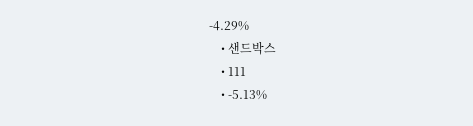-4.29%
    • 샌드박스
    • 111
    • -5.13%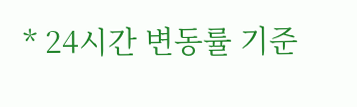* 24시간 변동률 기준